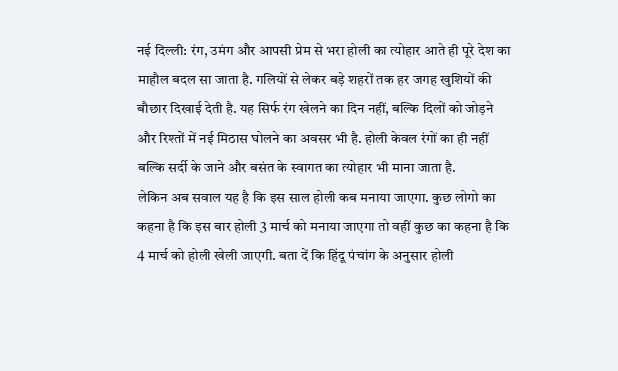नई दिल्ली: रंग, उमंग और आपसी प्रेम से भरा होली का त्योहार आते ही पूरे देश का माहौल बदल सा जाता है. गलियों से लेकर बड़े शहरों तक हर जगह खुशियों की बौछार दिखाई देती है. यह सिर्फ रंग खेलने का दिन नहीं, बल्कि दिलों को जोड़ने और रिश्तों में नई मिठास घोलने का अवसर भी है. होली केवल रंगों का ही नहीं बल्कि सर्दी के जाने और बसंत के स्वागत का त्योहार भी माना जाता है.
लेकिन अब सवाल यह है कि इस साल होली कब मनाया जाएगा. कुछ लोगो का कहना है कि इस बार होली 3 मार्च को मनाया जाएगा तो वहीं कुछ का कहना है कि 4 मार्च को होली खेली जाएगी. बता दें कि हिंदू पंचांग के अनुसार होली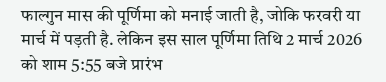फाल्गुन मास की पूर्णिमा को मनाई जाती है, जोकि फरवरी या मार्च में पड़ती है. लेकिन इस साल पूर्णिमा तिथि 2 मार्च 2026 को शाम 5:55 बजे प्रारंभ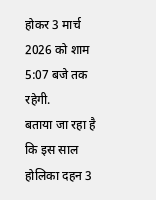होकर 3 मार्च 2026 को शाम 5:07 बजे तक रहेगी.
बताया जा रहा है कि इस साल होलिका दहन 3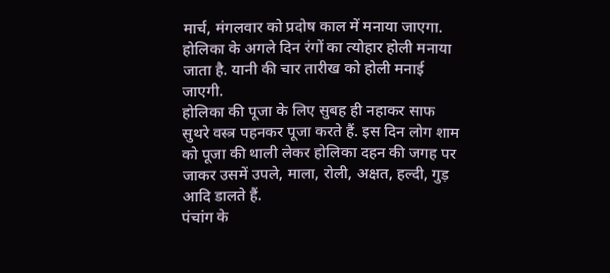मार्च, मंगलवार को प्रदोष काल में मनाया जाएगा. होलिका के अगले दिन रंगों का त्योहार होली मनाया जाता है. यानी की चार तारीख को होली मनाई जाएगी.
होलिका की पूजा के लिए सुबह ही नहाकर साफ सुथरे वस्त्र पहनकर पूजा करते हैं. इस दिन लोग शाम को पूजा की थाली लेकर होलिका दहन की जगह पर जाकर उसमें उपले, माला, रोली, अक्षत, हल्दी, गुड़ आदि डालते हैं.
पंचांग के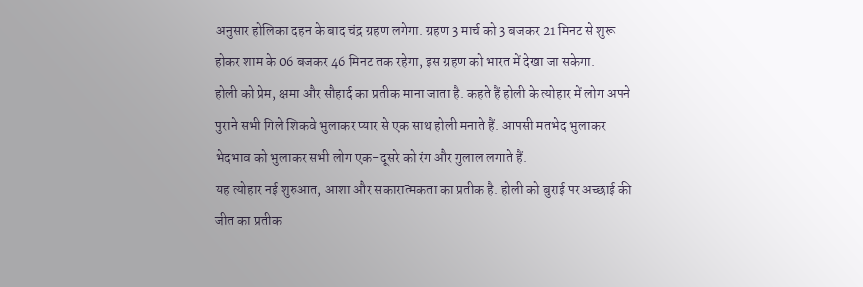अनुसार होलिका दहन के बाद चंद्र ग्रहण लगेगा. ग्रहण 3 मार्च को 3 बजकर 21 मिनट से शुरू होकर शाम के 06 बजकर 46 मिनट तक रहेगा, इस ग्रहण को भारत में देखा जा सकेगा.
होली को प्रेम, क्षमा और सौहार्द का प्रतीक माना जाता है. कहते हैं होली के त्योहार में लोग अपने पुराने सभी गिले शिकवे भुलाकर प्यार से एक साथ होली मनाते हैं. आपसी मतभेद भुलाकर भेदभाव को भुलाकर सभी लोग एक-दूसरे को रंग और गुलाल लगाते हैं.
यह त्योहार नई शुरुआत, आशा और सकारात्मकता का प्रतीक है. होली को बुराई पर अच्छाई की जीत का प्रतीक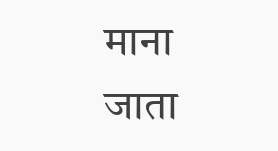माना जाता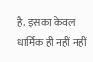है. इसका केवल धार्मिक ही नहीं नहीं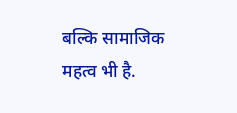बल्कि सामाजिक महत्व भी है.